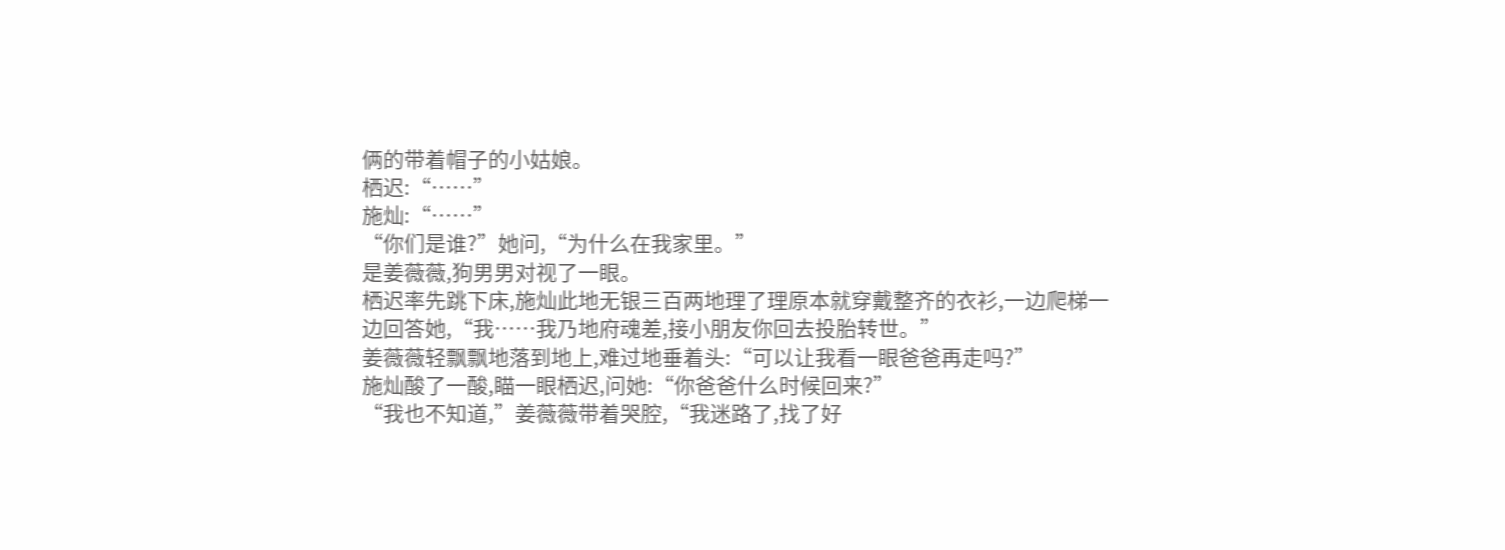俩的带着帽子的小姑娘。
栖迟:“……”
施灿:“……”
“你们是谁?”她问,“为什么在我家里。”
是姜薇薇,狗男男对视了一眼。
栖迟率先跳下床,施灿此地无银三百两地理了理原本就穿戴整齐的衣衫,一边爬梯一边回答她,“我……我乃地府魂差,接小朋友你回去投胎转世。”
姜薇薇轻飘飘地落到地上,难过地垂着头:“可以让我看一眼爸爸再走吗?”
施灿酸了一酸,瞄一眼栖迟,问她:“你爸爸什么时候回来?”
“我也不知道,”姜薇薇带着哭腔,“我迷路了,找了好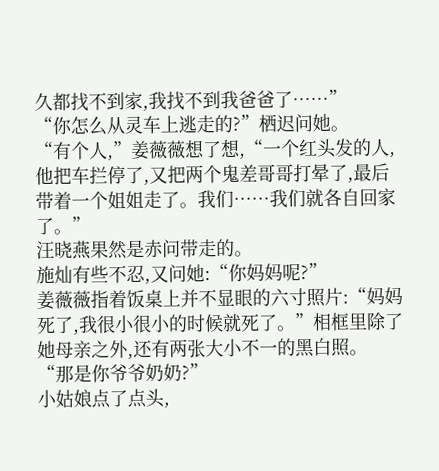久都找不到家,我找不到我爸爸了……”
“你怎么从灵车上逃走的?”栖迟问她。
“有个人,”姜薇薇想了想,“一个红头发的人,他把车拦停了,又把两个鬼差哥哥打晕了,最后带着一个姐姐走了。我们……我们就各自回家了。”
汪晓燕果然是赤问带走的。
施灿有些不忍,又问她:“你妈妈呢?”
姜薇薇指着饭桌上并不显眼的六寸照片:“妈妈死了,我很小很小的时候就死了。”相框里除了她母亲之外,还有两张大小不一的黑白照。
“那是你爷爷奶奶?”
小姑娘点了点头,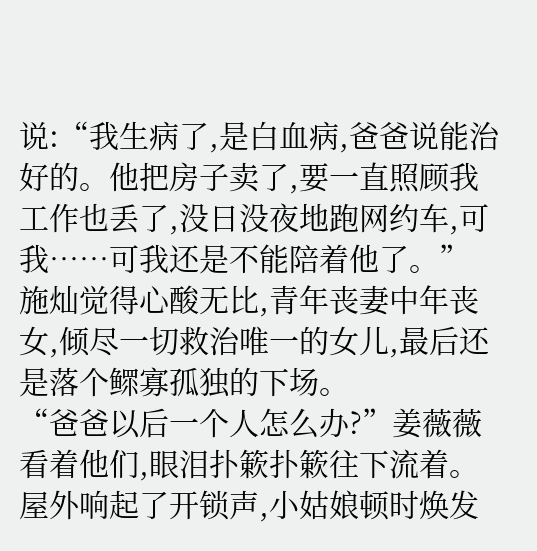说:“我生病了,是白血病,爸爸说能治好的。他把房子卖了,要一直照顾我工作也丢了,没日没夜地跑网约车,可我……可我还是不能陪着他了。”
施灿觉得心酸无比,青年丧妻中年丧女,倾尽一切救治唯一的女儿,最后还是落个鳏寡孤独的下场。
“爸爸以后一个人怎么办?”姜薇薇看着他们,眼泪扑簌扑簌往下流着。
屋外响起了开锁声,小姑娘顿时焕发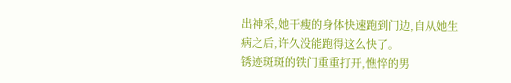出神采,她干瘦的身体快速跑到门边,自从她生病之后,许久没能跑得这么快了。
锈迹斑斑的铁门重重打开,憔悴的男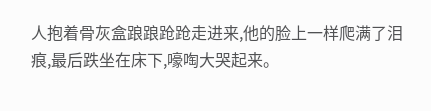人抱着骨灰盒踉踉跄跄走进来,他的脸上一样爬满了泪痕,最后跌坐在床下,嚎啕大哭起来。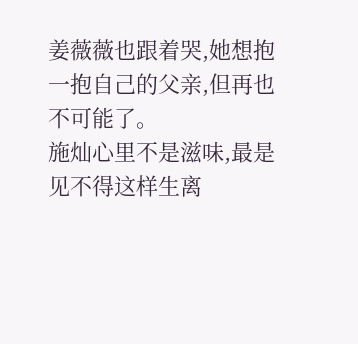姜薇薇也跟着哭,她想抱一抱自己的父亲,但再也不可能了。
施灿心里不是滋味,最是见不得这样生离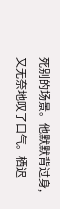死别的场景。他默默背过身,又无奈地叹了口气。栖迟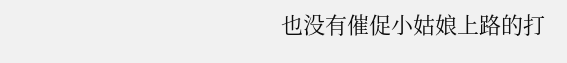也没有催促小姑娘上路的打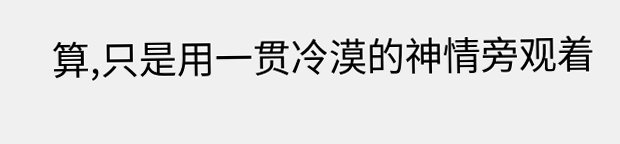算,只是用一贯冷漠的神情旁观着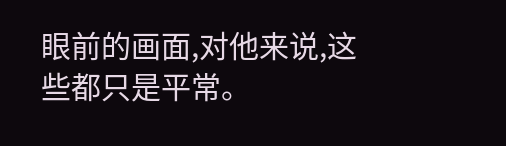眼前的画面,对他来说,这些都只是平常。